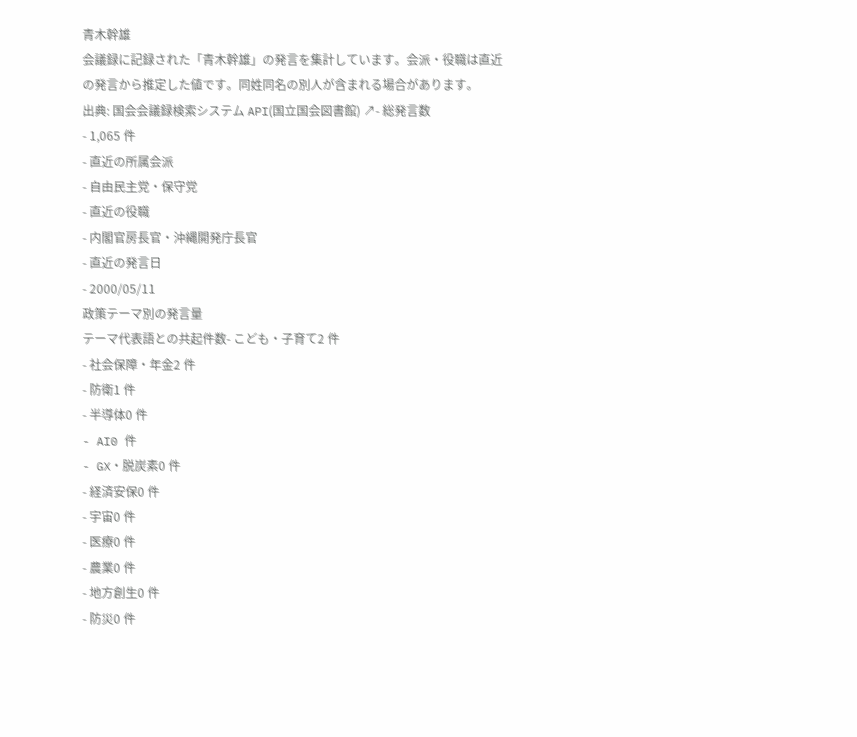青木幹雄
会議録に記録された「青木幹雄」の発言を集計しています。会派・役職は直近の発言から推定した値です。同姓同名の別人が含まれる場合があります。
出典: 国会会議録検索システム API(国立国会図書館) ↗- 総発言数
- 1,065 件
- 直近の所属会派
- 自由民主党・保守党
- 直近の役職
- 内閣官房長官・沖縄開発庁長官
- 直近の発言日
- 2000/05/11
政策テーマ別の発言量
テーマ代表語との共起件数- こども・子育て2 件
- 社会保障・年金2 件
- 防衛1 件
- 半導体0 件
- AI0 件
- GX・脱炭素0 件
- 経済安保0 件
- 宇宙0 件
- 医療0 件
- 農業0 件
- 地方創生0 件
- 防災0 件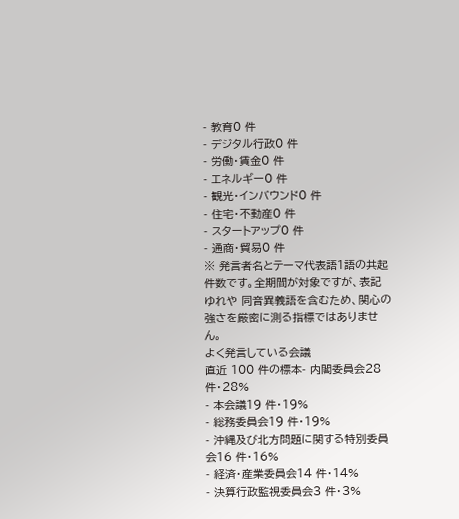- 教育0 件
- デジタル行政0 件
- 労働・賃金0 件
- エネルギー0 件
- 観光・インバウンド0 件
- 住宅・不動産0 件
- スタートアップ0 件
- 通商・貿易0 件
※ 発言者名とテーマ代表語1語の共起件数です。全期間が対象ですが、表記ゆれや 同音異義語を含むため、関心の強さを厳密に測る指標ではありません。
よく発言している会議
直近 100 件の標本- 内閣委員会28 件・28%
- 本会議19 件・19%
- 総務委員会19 件・19%
- 沖縄及び北方問題に関する特別委員会16 件・16%
- 経済・産業委員会14 件・14%
- 決算行政監視委員会3 件・3%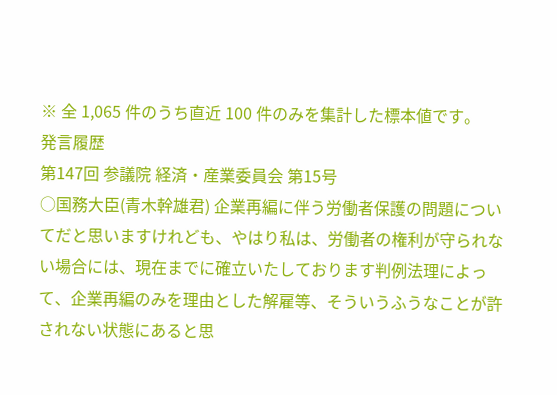※ 全 1,065 件のうち直近 100 件のみを集計した標本値です。
発言履歴
第147回 参議院 経済・産業委員会 第15号
○国務大臣(青木幹雄君) 企業再編に伴う労働者保護の問題についてだと思いますけれども、やはり私は、労働者の権利が守られない場合には、現在までに確立いたしております判例法理によって、企業再編のみを理由とした解雇等、そういうふうなことが許されない状態にあると思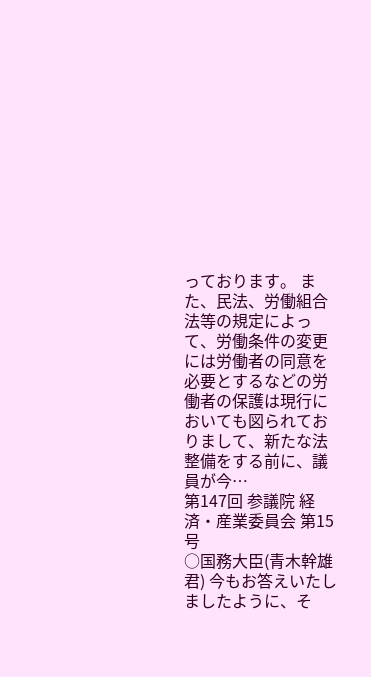っております。 また、民法、労働組合法等の規定によって、労働条件の変更には労働者の同意を必要とするなどの労働者の保護は現行においても図られておりまして、新たな法整備をする前に、議員が今…
第147回 参議院 経済・産業委員会 第15号
○国務大臣(青木幹雄君) 今もお答えいたしましたように、そ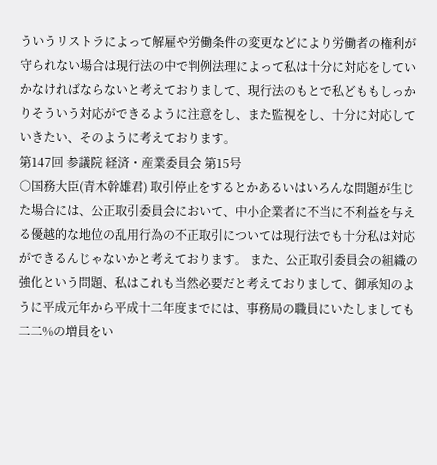ういうリストラによって解雇や労働条件の変更などにより労働者の権利が守られない場合は現行法の中で判例法理によって私は十分に対応をしていかなければならないと考えておりまして、現行法のもとで私どももしっかりそういう対応ができるように注意をし、また監視をし、十分に対応していきたい、そのように考えております。
第147回 参議院 経済・産業委員会 第15号
○国務大臣(青木幹雄君) 取引停止をするとかあるいはいろんな問題が生じた場合には、公正取引委員会において、中小企業者に不当に不利益を与える優越的な地位の乱用行為の不正取引については現行法でも十分私は対応ができるんじゃないかと考えております。 また、公正取引委員会の組織の強化という問題、私はこれも当然必要だと考えておりまして、御承知のように平成元年から平成十二年度までには、事務局の職員にいたしましても二二%の増員をい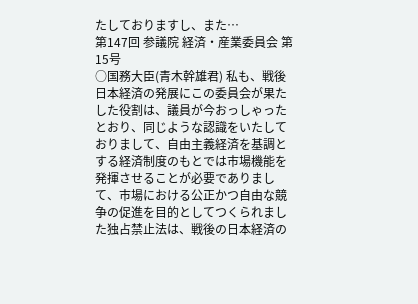たしておりますし、また…
第147回 参議院 経済・産業委員会 第15号
○国務大臣(青木幹雄君) 私も、戦後日本経済の発展にこの委員会が果たした役割は、議員が今おっしゃったとおり、同じような認識をいたしておりまして、自由主義経済を基調とする経済制度のもとでは市場機能を発揮させることが必要でありまして、市場における公正かつ自由な競争の促進を目的としてつくられました独占禁止法は、戦後の日本経済の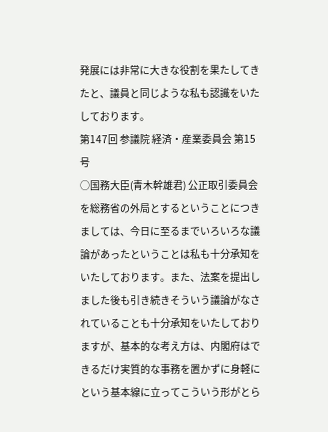発展には非常に大きな役割を果たしてきたと、議員と同じような私も認識をいたしております。
第147回 参議院 経済・産業委員会 第15号
○国務大臣(青木幹雄君) 公正取引委員会を総務省の外局とするということにつきましては、今日に至るまでいろいろな議論があったということは私も十分承知をいたしております。また、法案を提出しました後も引き続きそういう議論がなされていることも十分承知をいたしておりますが、基本的な考え方は、内閣府はできるだけ実質的な事務を置かずに身軽にという基本線に立ってこういう形がとら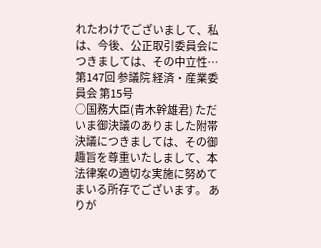れたわけでございまして、私は、今後、公正取引委員会につきましては、その中立性…
第147回 参議院 経済・産業委員会 第15号
○国務大臣(青木幹雄君) ただいま御決議のありました附帯決議につきましては、その御趣旨を尊重いたしまして、本法律案の適切な実施に努めてまいる所存でございます。 ありが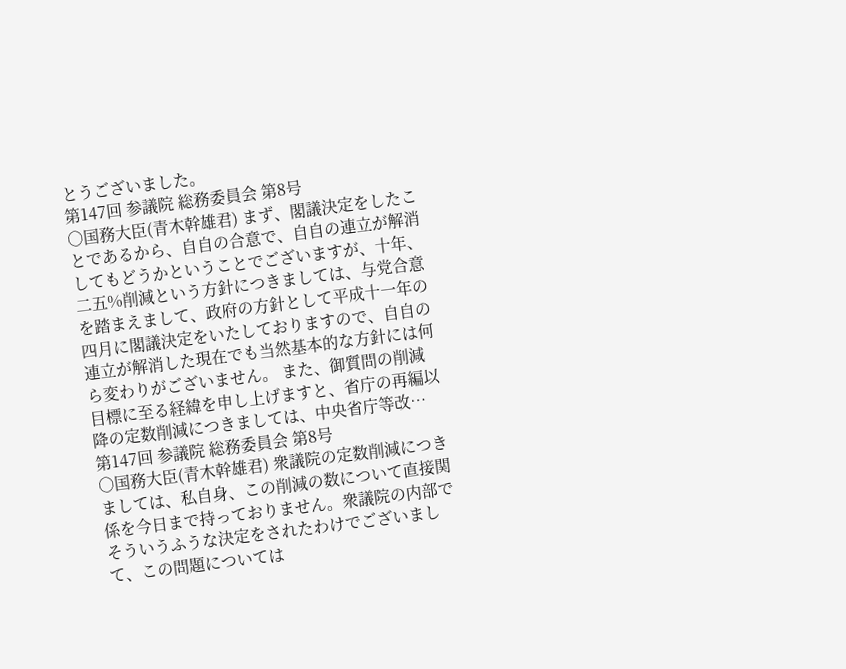とうございました。
第147回 参議院 総務委員会 第8号
○国務大臣(青木幹雄君) まず、閣議決定をしたことであるから、自自の合意で、自自の連立が解消してもどうかということでございますが、十年、二五%削減という方針につきましては、与党合意を踏まえまして、政府の方針として平成十一年の四月に閣議決定をいたしておりますので、自自の連立が解消した現在でも当然基本的な方針には何ら変わりがございません。 また、御質問の削減目標に至る経緯を申し上げますと、省庁の再編以降の定数削減につきましては、中央省庁等改…
第147回 参議院 総務委員会 第8号
○国務大臣(青木幹雄君) 衆議院の定数削減につきましては、私自身、この削減の数について直接関係を今日まで持っておりません。衆議院の内部でそういうふうな決定をされたわけでございまして、この問題については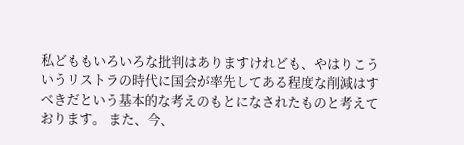私どももいろいろな批判はありますけれども、やはりこういうリストラの時代に国会が率先してある程度な削減はすべきだという基本的な考えのもとになされたものと考えております。 また、今、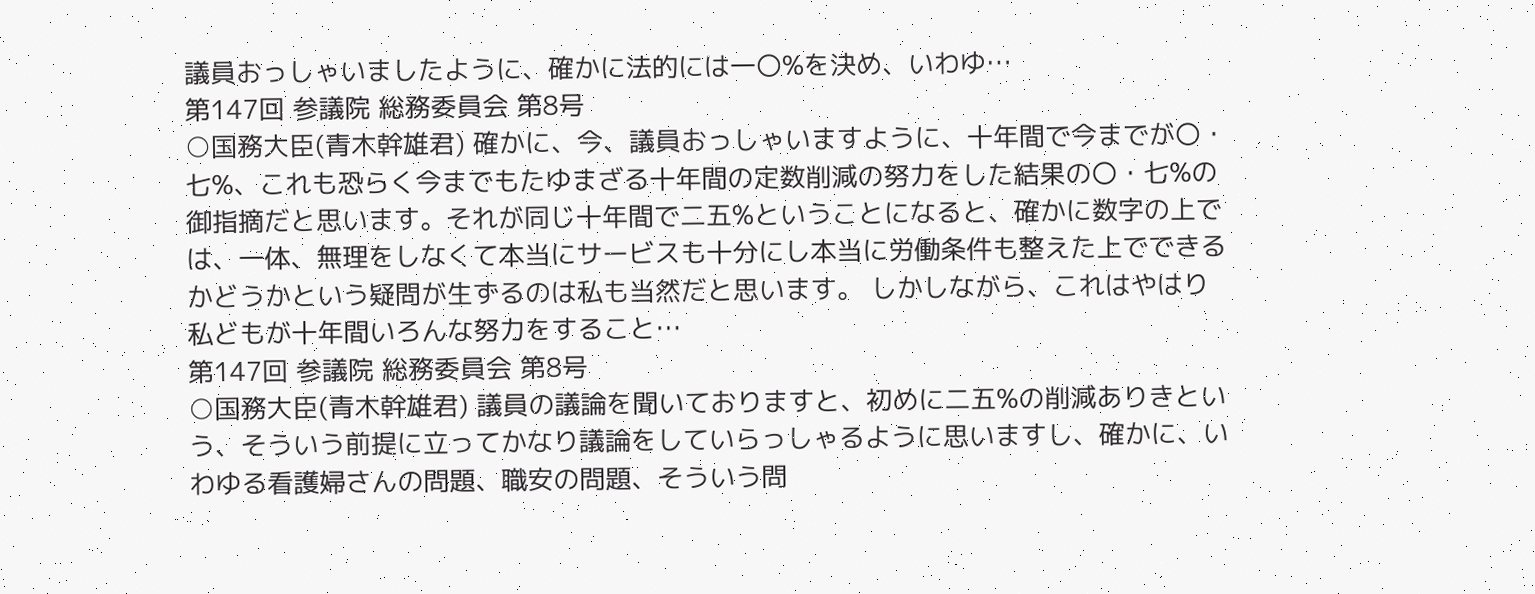議員おっしゃいましたように、確かに法的には一〇%を決め、いわゆ…
第147回 参議院 総務委員会 第8号
○国務大臣(青木幹雄君) 確かに、今、議員おっしゃいますように、十年間で今までが〇・七%、これも恐らく今までもたゆまざる十年間の定数削減の努力をした結果の〇・七%の御指摘だと思います。それが同じ十年間で二五%ということになると、確かに数字の上では、一体、無理をしなくて本当にサービスも十分にし本当に労働条件も整えた上でできるかどうかという疑問が生ずるのは私も当然だと思います。 しかしながら、これはやはり私どもが十年間いろんな努力をすること…
第147回 参議院 総務委員会 第8号
○国務大臣(青木幹雄君) 議員の議論を聞いておりますと、初めに二五%の削減ありきという、そういう前提に立ってかなり議論をしていらっしゃるように思いますし、確かに、いわゆる看護婦さんの問題、職安の問題、そういう問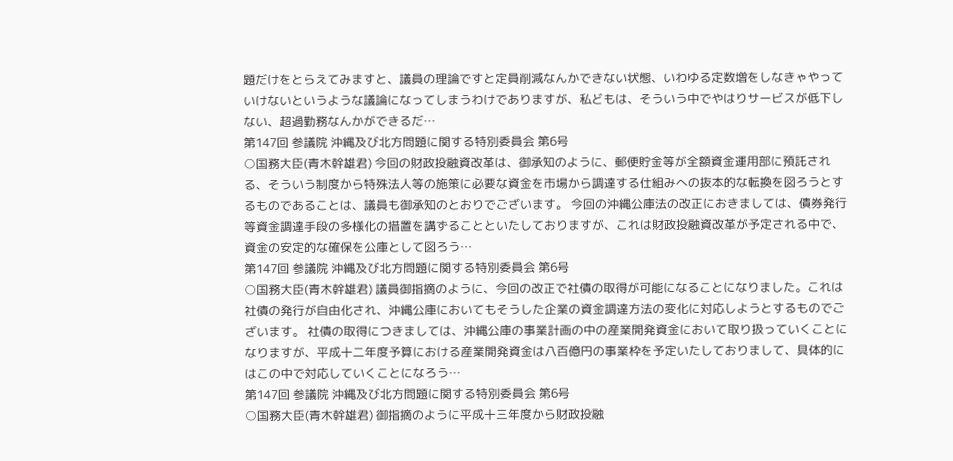題だけをとらえてみますと、議員の理論ですと定員削減なんかできない状態、いわゆる定数増をしなきゃやっていけないというような議論になってしまうわけでありますが、私どもは、そういう中でやはりサービスが低下しない、超過勤務なんかができるだ…
第147回 参議院 沖縄及び北方問題に関する特別委員会 第6号
○国務大臣(青木幹雄君) 今回の財政投融資改革は、御承知のように、郵便貯金等が全額資金運用部に預託される、そういう制度から特殊法人等の施策に必要な資金を市場から調達する仕組みへの抜本的な転換を図ろうとするものであることは、議員も御承知のとおりでございます。 今回の沖縄公庫法の改正におきましては、債券発行等資金調達手段の多様化の措置を講ずることといたしておりますが、これは財政投融資改革が予定される中で、資金の安定的な確保を公庫として図ろう…
第147回 参議院 沖縄及び北方問題に関する特別委員会 第6号
○国務大臣(青木幹雄君) 議員御指摘のように、今回の改正で社債の取得が可能になることになりました。これは社債の発行が自由化され、沖縄公庫においてもそうした企業の資金調達方法の変化に対応しようとするものでございます。 社債の取得につきましては、沖縄公庫の事業計画の中の産業開発資金において取り扱っていくことになりますが、平成十二年度予算における産業開発資金は八百億円の事業枠を予定いたしておりまして、具体的にはこの中で対応していくことになろう…
第147回 参議院 沖縄及び北方問題に関する特別委員会 第6号
○国務大臣(青木幹雄君) 御指摘のように平成十三年度から財政投融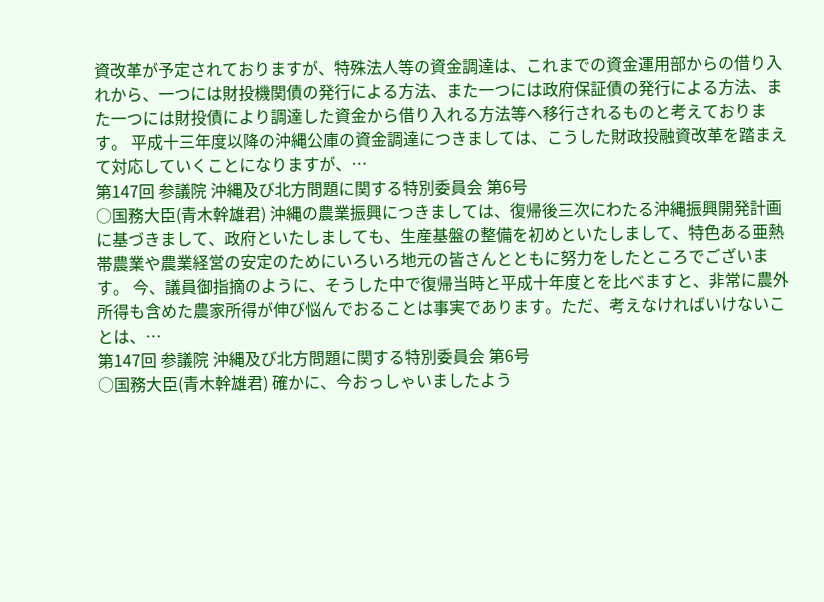資改革が予定されておりますが、特殊法人等の資金調達は、これまでの資金運用部からの借り入れから、一つには財投機関債の発行による方法、また一つには政府保証債の発行による方法、また一つには財投債により調達した資金から借り入れる方法等へ移行されるものと考えております。 平成十三年度以降の沖縄公庫の資金調達につきましては、こうした財政投融資改革を踏まえて対応していくことになりますが、…
第147回 参議院 沖縄及び北方問題に関する特別委員会 第6号
○国務大臣(青木幹雄君) 沖縄の農業振興につきましては、復帰後三次にわたる沖縄振興開発計画に基づきまして、政府といたしましても、生産基盤の整備を初めといたしまして、特色ある亜熱帯農業や農業経営の安定のためにいろいろ地元の皆さんとともに努力をしたところでございます。 今、議員御指摘のように、そうした中で復帰当時と平成十年度とを比べますと、非常に農外所得も含めた農家所得が伸び悩んでおることは事実であります。ただ、考えなければいけないことは、…
第147回 参議院 沖縄及び北方問題に関する特別委員会 第6号
○国務大臣(青木幹雄君) 確かに、今おっしゃいましたよう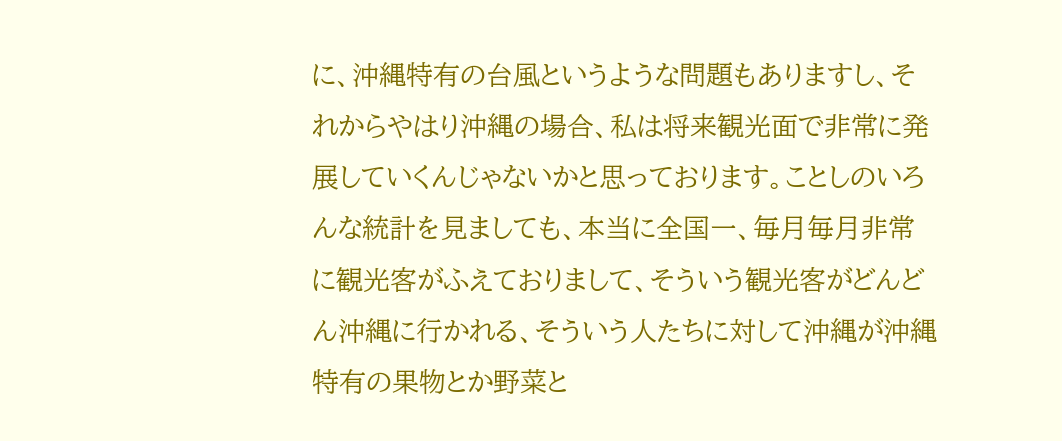に、沖縄特有の台風というような問題もありますし、それからやはり沖縄の場合、私は将来観光面で非常に発展していくんじゃないかと思っております。ことしのいろんな統計を見ましても、本当に全国一、毎月毎月非常に観光客がふえておりまして、そういう観光客がどんどん沖縄に行かれる、そういう人たちに対して沖縄が沖縄特有の果物とか野菜と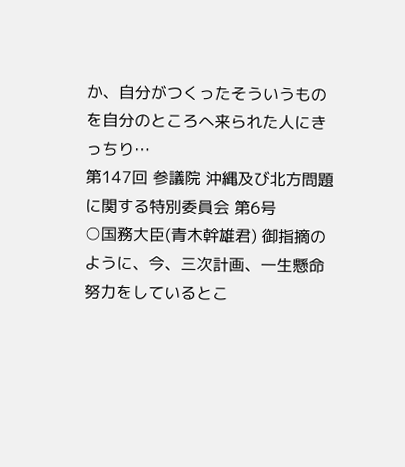か、自分がつくったそういうものを自分のところへ来られた人にきっちり…
第147回 参議院 沖縄及び北方問題に関する特別委員会 第6号
○国務大臣(青木幹雄君) 御指摘のように、今、三次計画、一生懸命努力をしているとこ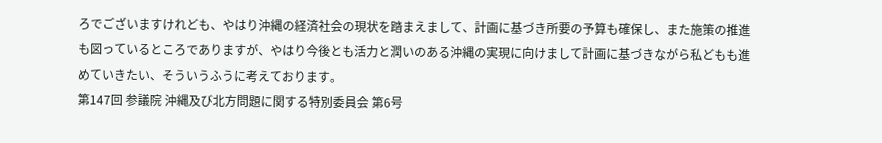ろでございますけれども、やはり沖縄の経済社会の現状を踏まえまして、計画に基づき所要の予算も確保し、また施策の推進も図っているところでありますが、やはり今後とも活力と潤いのある沖縄の実現に向けまして計画に基づきながら私どもも進めていきたい、そういうふうに考えております。
第147回 参議院 沖縄及び北方問題に関する特別委員会 第6号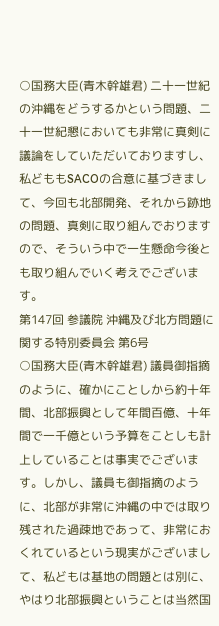○国務大臣(青木幹雄君) 二十一世紀の沖縄をどうするかという問題、二十一世紀懇においても非常に真剣に議論をしていただいておりますし、私どももSACOの合意に基づきまして、今回も北部開発、それから跡地の問題、真剣に取り組んでおりますので、そういう中で一生懸命今後とも取り組んでいく考えでございます。
第147回 参議院 沖縄及び北方問題に関する特別委員会 第6号
○国務大臣(青木幹雄君) 議員御指摘のように、確かにことしから約十年間、北部振興として年間百億、十年間で一千億という予算をことしも計上していることは事実でございます。しかし、議員も御指摘のように、北部が非常に沖縄の中では取り残された過疎地であって、非常におくれているという現実がございまして、私どもは基地の問題とは別に、やはり北部振興ということは当然国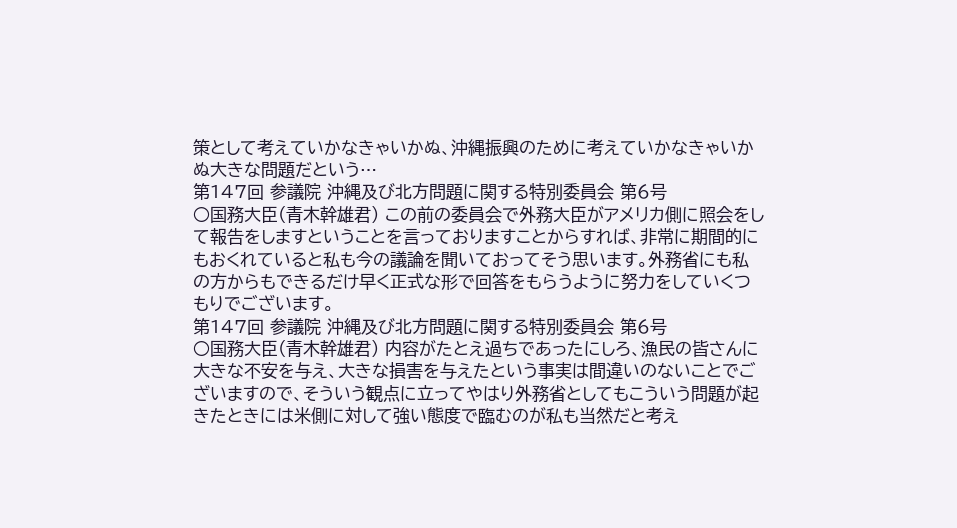策として考えていかなきゃいかぬ、沖縄振興のために考えていかなきゃいかぬ大きな問題だという…
第147回 参議院 沖縄及び北方問題に関する特別委員会 第6号
○国務大臣(青木幹雄君) この前の委員会で外務大臣がアメリカ側に照会をして報告をしますということを言っておりますことからすれば、非常に期間的にもおくれていると私も今の議論を聞いておってそう思います。外務省にも私の方からもできるだけ早く正式な形で回答をもらうように努力をしていくつもりでございます。
第147回 参議院 沖縄及び北方問題に関する特別委員会 第6号
○国務大臣(青木幹雄君) 内容がたとえ過ちであったにしろ、漁民の皆さんに大きな不安を与え、大きな損害を与えたという事実は間違いのないことでございますので、そういう観点に立ってやはり外務省としてもこういう問題が起きたときには米側に対して強い態度で臨むのが私も当然だと考え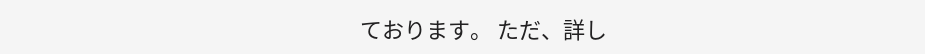ております。 ただ、詳し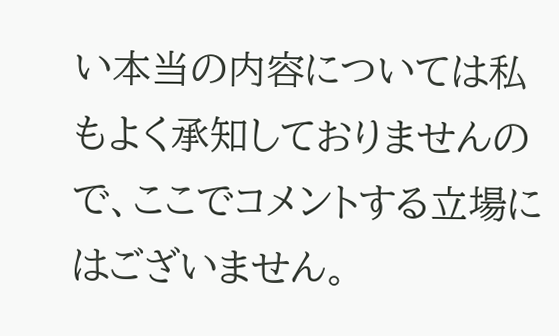い本当の内容については私もよく承知しておりませんので、ここでコメントする立場にはございません。